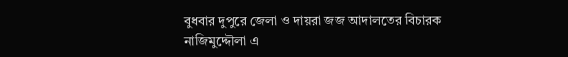বুধবার দুপুরে জেলা ও দায়রা জজ আদালতের বিচারক নাজিমুদ্দৌলা এ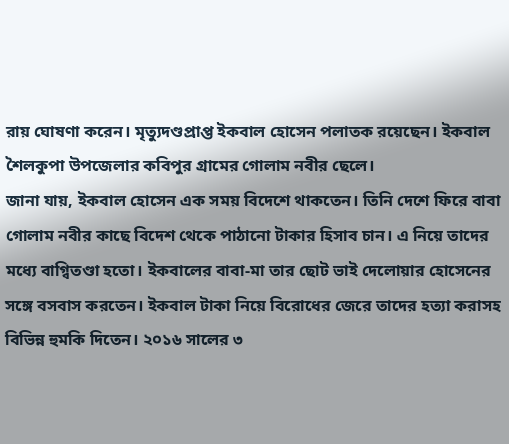রায় ঘোষণা করেন। মৃত্যুদণ্ডপ্রাপ্ত ইকবাল হোসেন পলাতক রয়েছেন। ইকবাল শৈলকুপা উপজেলার কবিপুর গ্রামের গোলাম নবীর ছেলে।
জানা যায়, ইকবাল হোসেন এক সময় বিদেশে থাকতেন। তিনি দেশে ফিরে বাবা গোলাম নবীর কাছে বিদেশ থেকে পাঠানো টাকার হিসাব চান। এ নিয়ে তাদের মধ্যে বাগ্বিতণ্ডা হতো। ইকবালের বাবা-মা তার ছোট ভাই দেলোয়ার হোসেনের সঙ্গে বসবাস করতেন। ইকবাল টাকা নিয়ে বিরোধের জেরে তাদের হত্যা করাসহ বিভিন্ন হুমকি দিতেন। ২০১৬ সালের ৩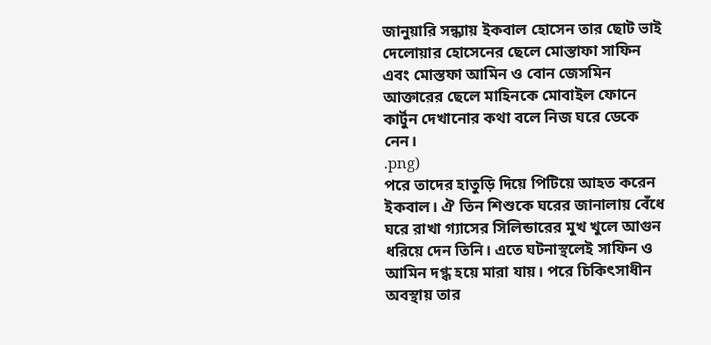জানুয়ারি সন্ধ্যায় ইকবাল হোসেন তার ছোট ভাই দেলোয়ার হোসেনের ছেলে মোস্তাফা সাফিন এবং মোস্তফা আমিন ও বোন জেসমিন আক্তারের ছেলে মাহিনকে মোবাইল ফোনে কার্টুন দেখানোর কথা বলে নিজ ঘরে ডেকে নেন।
.png)
পরে তাদের হাতুড়ি দিয়ে পিটিয়ে আহত করেন ইকবাল। ঐ তিন শিশুকে ঘরের জানালায় বেঁধে ঘরে রাখা গ্যাসের সিলিন্ডারের মুখ খুলে আগুন ধরিয়ে দেন তিনি। এতে ঘটনাস্থলেই সাফিন ও আমিন দগ্ধ হয়ে মারা যায়। পরে চিকিৎসাধীন অবস্থায় তার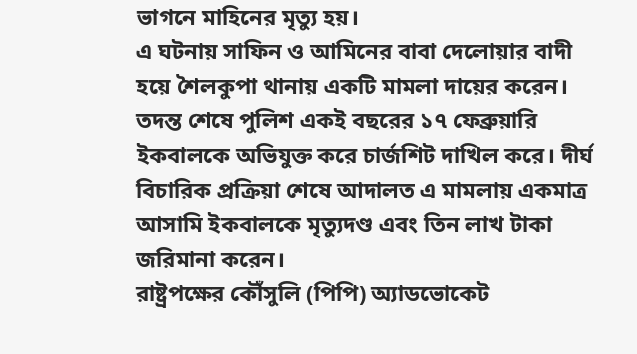ভাগনে মাহিনের মৃত্যু হয়।
এ ঘটনায় সাফিন ও আমিনের বাবা দেলোয়ার বাদী হয়ে শৈলকুপা থানায় একটি মামলা দায়ের করেন। তদন্ত শেষে পুলিশ একই বছরের ১৭ ফেব্রুয়ারি ইকবালকে অভিযুক্ত করে চার্জশিট দাখিল করে। দীর্ঘ বিচারিক প্রক্রিয়া শেষে আদালত এ মামলায় একমাত্র আসামি ইকবালকে মৃত্যুদণ্ড এবং তিন লাখ টাকা জরিমানা করেন।
রাষ্ট্রপক্ষের কৌঁসুলি (পিপি) অ্যাডভোকেট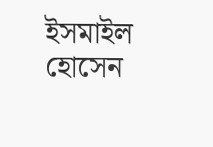ইসমাইল হোসেন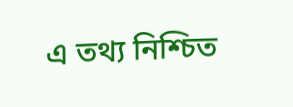এ তথ্য নিশ্চিত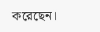করেছেন।